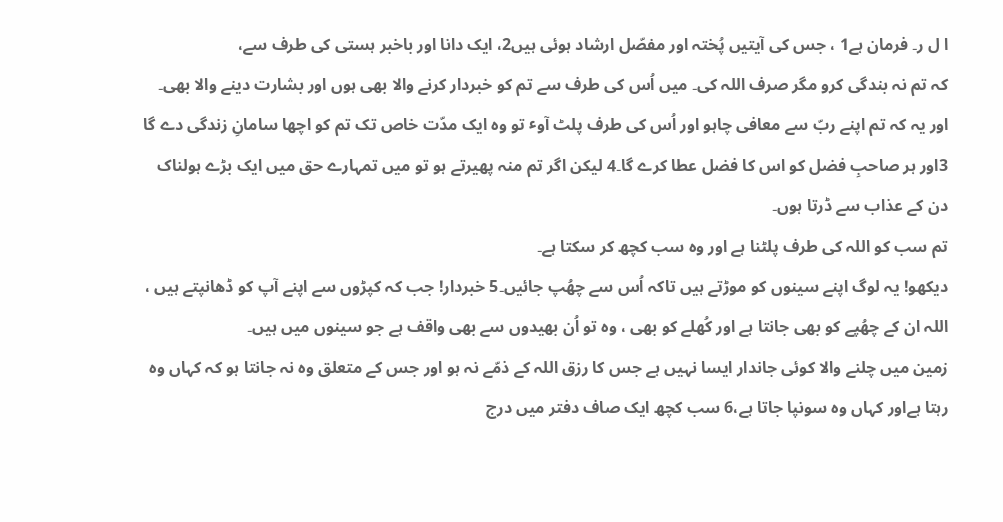ا ل ر۔ فرمان ہے1 ، جس کی آیتیں پُختہ اور مفصّل ارشاد ہوئی ہیں2، ایک دانا اور باخبر ہستی کی طرف سے،
کہ تم نہ بندگی کرو مگر صرف اللہ کی۔ میں اُس کی طرف سے تم کو خبردار کرنے والا بھی ہوں اور بشارت دینے والا بھی۔
اور یہ کہ تم اپنے ربّ سے معافی چاہو اور اُس کی طرف پلٹ آوٴ تو وہ ایک مدّت خاص تک تم کو اچھا سامانِ زندگی دے گا 3اور ہر صاحبِ فضل کو اس کا فضل عطا کرے گا۔4 لیکن اگر تم منہ پھیرتے ہو تو میں تمہارے حق میں ایک بڑے ہولناک دن کے عذاب سے ڈرتا ہوں۔
تم سب کو اللہ کی طرف پلٹنا ہے اور وہ سب کچھ کر سکتا ہے۔
دیکھو! یہ لوگ اپنے سینوں کو موڑتے ہیں تاکہ اُس سے چھُپ جائیں۔5 خبردار! جب کہ کپڑوں سے اپنے آپ کو ڈھانپتے ہیں ، اللہ ان کے چھُپے کو بھی جانتا ہے اور کُھلے کو بھی ، وہ تو اُن بھیدوں سے بھی واقف ہے جو سینوں میں ہیں۔
زمین میں چلنے والا کوئی جاندار ایسا نہیں ہے جس کا رزق اللہ کے ذمّے نہ ہو اور جس کے متعلق وہ نہ جانتا ہو کہ کہاں وہ رہتا ہےاور کہاں وہ سونپا جاتا ہے،6 سب کچھ ایک صاف دفتر میں درج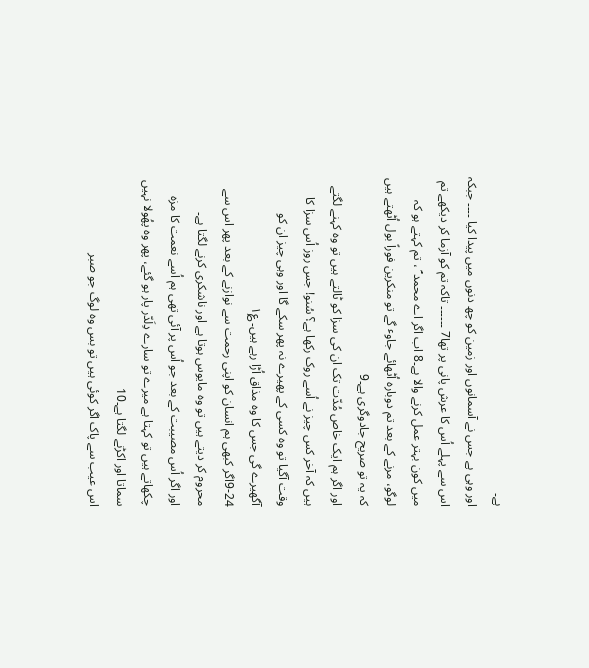ہے۔
اور وہی ہے جس نے آسمانوں اور زمین کو چھ دنوں میں پیدا کیا ۔۔۔۔ جبکہ اس سے پہلے اُس کا عرش پانی پر تھا7 ۔۔۔۔۔۔ تاکہ تم کو آزما کر دیکھے تم میں کون بہتر عمل کرنے والا ہے۔8 اب اگر اے محمد ؐ ، تم کہتے ہو کہ لوگو، مرنے کے بعد تم دوبارہ اُٹھائے جاوٴ گے تو منکرین فوراً بول اُٹھتے ہیں کہ یہ تو صریح جادوگری ہے۔9
اور اگر ہم ایک خاص مُدّت تک ان کی سزا کو ٹالتے ہیں تو وہ کہنے لگتے ہیں کہ آخر کس چیز نے اُسے روک رکھا ہے؟ سُنو! جس روز اُس سزا کا وقت آگیا تو وہ کسی کے پھیرے نہ پھر سکے گا اور وہی چیز ان کو آگھیرے گی جس کا وہ مذاق اُڑا رہے ہیں۔ ؏۱
9-24اگر کبھی ہم انسان کو اپنی رحمت سے نوازنے کے بعد پھر اس سے محروم کر دیتے ہیں تو وہ مایوس ہوتا ہے اور ناشکری کرنے لگتا ہے۔
اور اگر اُس مصیبت کے بعد جو اُس پر آئی تھی ہم اُسے نعمت کا مزہ چکھاتے ہیں تو کہتا ہے میرے تو سارے دِلَدّر پار ہو گئے، پھر وہ پھُولا نہیں سماتا اور اکڑنے لگتا ہے۔10
اس عیب سے پاک اگر کوئی ہیں تو بس وہ لوگ جو صبر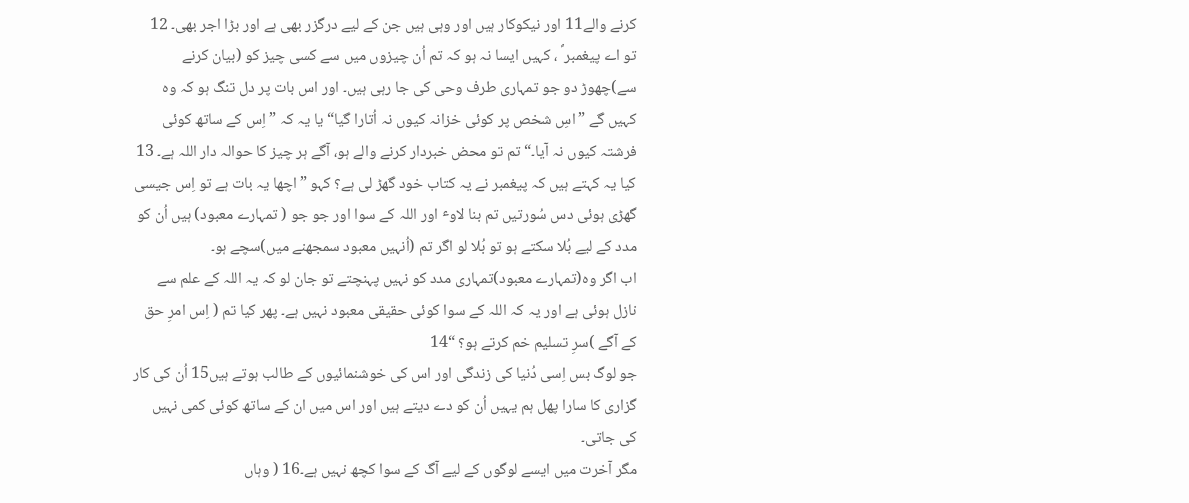کرنے والے11 اور نیکوکار ہیں اور وہی ہیں جن کے لیے درگزر بھی ہے اور بڑا اجر بھی۔ 12
تو اے پیغمبر ؐ ، کہیں ایسا نہ ہو کہ تم اُن چیزوں میں سے کسی چیز کو (بیان کرنے سے)چھوڑ دو جو تمہاری طرف وحی کی جا رہی ہیں۔ اور اس بات پر دل تنگ ہو کہ وہ کہیں گے ”اسِ شخص پر کوئی خزانہ کیوں نہ اُتارا گیا“ یا یہ کہ ” اِس کے ساتھ کوئی فرشتہ کیوں نہ آیا۔“ تم تو محض خبردار کرنے والے ہو، آگے ہر چیز کا حوالہ دار اللہ ہے۔ 13
کیا یہ کہتے ہیں کہ پیغمبر نے یہ کتاب خود گھڑ لی ہے؟ کہو ”اچھا یہ بات ہے تو اِس جیسی گھڑی ہوئی دس سُورتیں تم بنا لاوٴ اور اللہ کے سوا اور جو جو ( تمہارے معبود) ہیں اُن کو مدد کے لیے بُلا سکتے ہو تو بُلا لو اگر تم (اُنہیں معبود سمجھنے میں)سچے ہو۔
اب اگر وہ(تمہارے معبود)تمہاری مدد کو نہیں پہنچتے تو جان لو کہ یہ اللہ کے علم سے نازل ہوئی ہے اور یہ کہ اللہ کے سوا کوئی حقیقی معبود نہیں ہے۔ پھر کیا تم ( اِس امرِ حق کے آگے )سرِ تسلیم خم کرتے ہو؟ “14
جو لوگ بس اِسی دُنیا کی زندگی اور اس کی خوشنمائیوں کے طالب ہوتے ہیں15 اُن کی کار گزاری کا سارا پھل ہم یہیں اُن کو دے دیتے ہیں اور اس میں ان کے ساتھ کوئی کمی نہیں کی جاتی۔
مگر آخرت میں ایسے لوگوں کے لیے آگ کے سوا کچھ نہیں ہے۔16 ( وہاں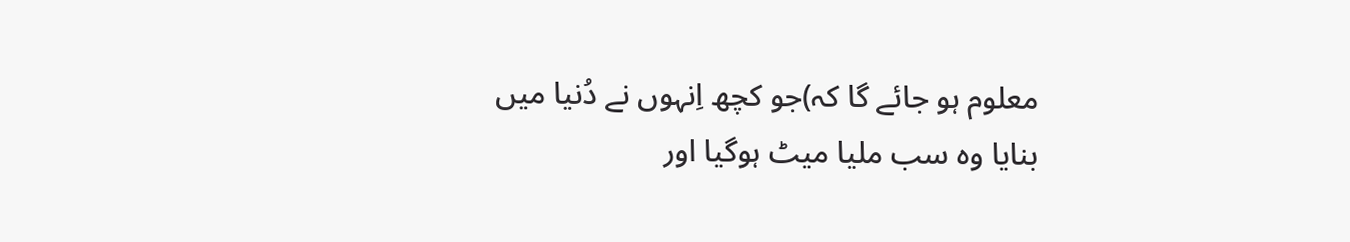معلوم ہو جائے گا کہ)جو کچھ اِنہوں نے دُنیا میں بنایا وہ سب ملیا میٹ ہوگیا اور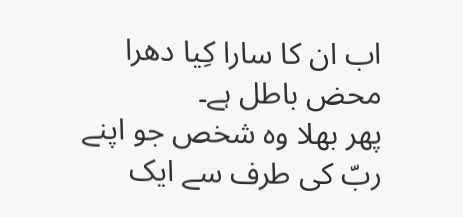اب ان کا سارا کِیا دھرا محض باطل ہے۔
پھر بھلا وہ شخص جو اپنے ربّ کی طرف سے ایک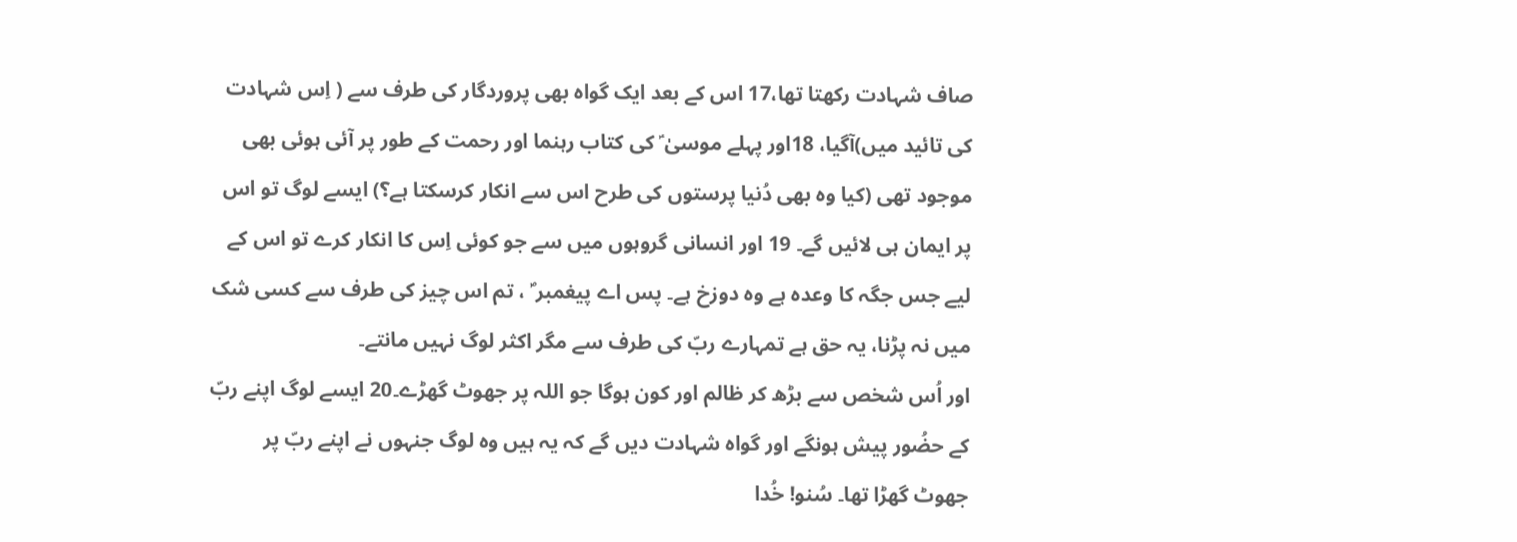صاف شہادت رکھتا تھا،17 اس کے بعد ایک گواہ بھی پروردگار کی طرف سے ( اِس شہادت کی تائید میں)آگیا، 18اور پہلے موسیٰ ؑ کی کتاب رہنما اور رحمت کے طور پر آئی ہوئی بھی موجود تھی (کیا وہ بھی دُنیا پرستوں کی طرح اس سے انکار کرسکتا ہے؟) ایسے لوگ تو اس پر ایمان ہی لائیں گے۔ 19 اور انسانی گروہوں میں سے جو کوئی اِس کا انکار کرے تو اس کے لیے جس جگہ کا وعدہ ہے وہ دوزخ ہے۔ پس اے پیغمبر ؐ ، تم اس چیز کی طرف سے کسی شک میں نہ پڑنا، یہ حق ہے تمہارے ربّ کی طرف سے مگر اکثر لوگ نہیں مانتے۔
اور اُس شخص سے بڑھ کر ظالم اور کون ہوگا جو اللہ پر جھوٹ گھڑے۔20 ایسے لوگ اپنے ربّ کے حضُور پیش ہونگے اور گواہ شہادت دیں گے کہ یہ ہیں وہ لوگ جنہوں نے اپنے ربّ پر جھوٹ گھڑا تھا۔ سُنو! خُدا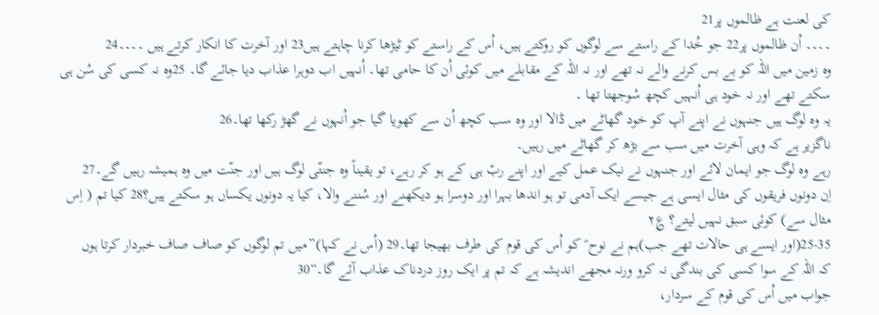کی لعنت ہے ظالموں پر21
۔۔۔۔ اُن ظالموں پر22 جو خُدا کے راستے سے لوگوں کو روکتے ہیں، اُس کے راستے کو ٹیڑھا کرنا چاہتے ہیں23 اور آخرت کا انکار کرتے ہیں ۔۔۔۔24
وہ زمین میں اللہ کو بے بس کرنے والے نہ تھے اور نہ اللہ کے مقابلے میں کوئی اُن کا حامی تھا۔ اُنہیں اب دوہرا عذاب دیا جائے گا۔ 25وہ نہ کسی کی سُن ہی سکتے تھے اور نہ خود ہی اُنہیں کچھ سُوجھتا تھا ۔
یہ وہ لوگ ہیں جنہوں نے اپنے آپ کو خود گھاٹے میں ڈالا اور وہ سب کچھ اُن سے کھویا گیا جو اُنہوں نے گھڑ رکھا تھا۔26
ناگزیر ہے کہ وہی آخرت میں سب سے بڑھ کر گھاٹے میں رہیں۔
رہے وہ لوگ جو ایمان لائے اور جنہوں نے نیک عمل کیے اور اپنے ربّ ہی کے ہو کر رہے، تو یقیناً وہ جنتّی لوگ ہیں اور جنّت میں وہ ہمیشہ رہیں گے۔27
اِن دونوں فریقوں کی مثال ایسی ہے جیسے ایک آدمی تو ہو اندھا بہرا اور دوسرا ہو دیکھنے اور سُننے والا، کیا یہ دونوں یکساں ہو سکتے ہیں؟28 کیا تم ( اِس مثال سے) کوئی سبق نہیں لیتے؟ ؏۲
25-35(اور ایسے ہی حالات تھے جب)ہم نے نوح ؑ کو اُس کی قوم کی طرف بھیجا تھا۔29 (اُس نے کہا)”میں تم لوگوں کو صاف صاف خبردار کرتا ہوں
کہ اللہ کے سوا کسی کی بندگی نہ کرو ورنہ مجھے اندیشہ ہے کہ تم پر ایک روز دردناک عذاب آئے گا۔“30
جواب میں اُس کی قوم کے سردار،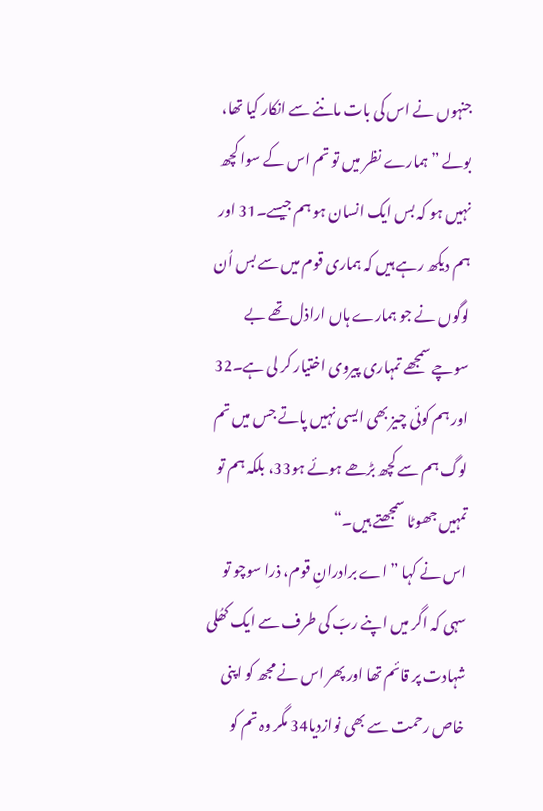جنہوں نے اس کی بات ماننے سے انکار کیا تھا، بولے ”ہمارے نظر میں تو تم اس کے سوا کچھ نہیں ہو کہ بس ایک انسان ہو ہم جیسے۔31 اور ہم دیکھ رہے ہیں کہ ہماری قوم میں سے بس اُن لوگوں نے جو ہمارے ہاں اراذل تھے بے سوچے سمجھے تمہاری پیروی اختیار کر لی ہے۔32 اور ہم کوئی چیز بھی ایسی نہیں پاتے جس میں تم لوگ ہم سے کچھ بڑھے ہوئے ہو33، بلکہ ہم تو تمہیں جھوٹا سمجھتے ہیں۔“
اس نے کہا ”اے برادرانِ قوم، ذرا سوچو تو سہی کہ اگر میں اپنے ربّ کی طرف سے ایک کھُلی شہادت پر قائم تھا اور پھر اس نے مجھ کو اپنی خاص رحمت سے بھی نوازدیا34 مگر وہ تم کو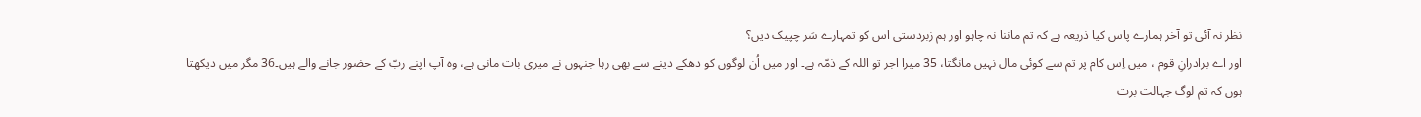نظر نہ آئی تو آخر ہمارے پاس کیا ذریعہ ہے کہ تم ماننا نہ چاہو اور ہم زبردستی اس کو تمہارے سَر چپیک دیں؟
اور اے برادرانِ قوم ، میں اِس کام پر تم سے کوئی مال نہیں مانگتا، 35 میرا اجر تو اللہ کے ذمّہ ہے۔ اور میں اُن لوگوں کو دھکے دینے سے بھی رہا جنہوں نے میری بات مانی ہے، وہ آپ اپنے ربّ کے حضور جانے والے ہیں۔36 مگر میں دیکھتا ہوں کہ تم لوگ جہالت برت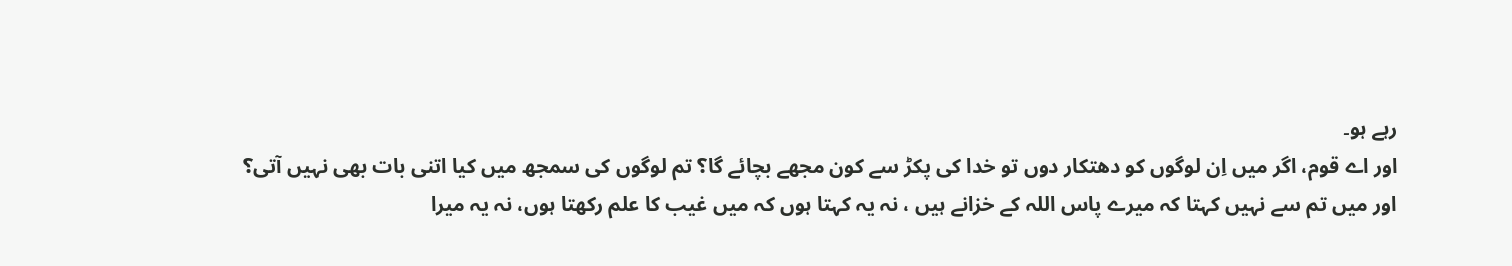رہے ہو۔
اور اے قوم، اگر میں اِن لوگوں کو دھتکار دوں تو خدا کی پکڑ سے کون مجھے بچائے گا؟ تم لوگوں کی سمجھ میں کیا اتنی بات بھی نہیں آتی؟
اور میں تم سے نہیں کہتا کہ میرے پاس اللہ کے خزانے ہیں ، نہ یہ کہتا ہوں کہ میں غیب کا علم رکھتا ہوں، نہ یہ میرا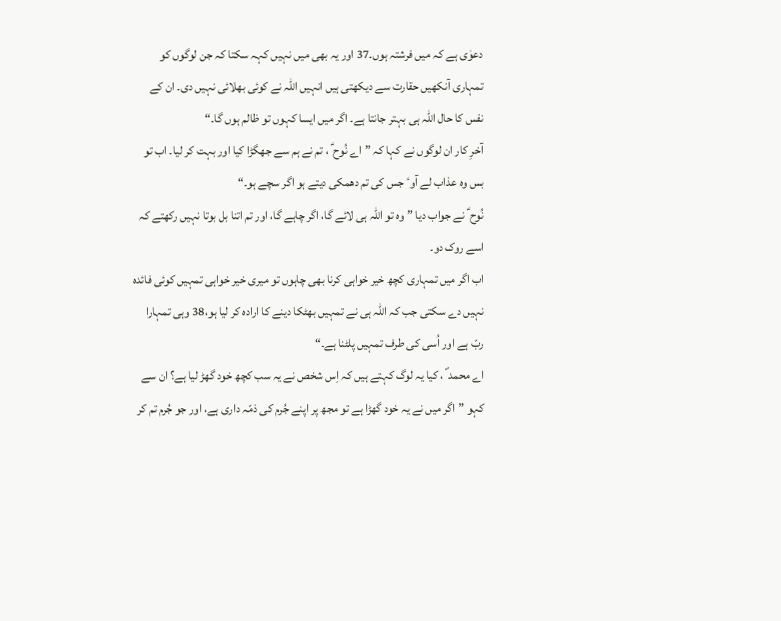دعوٰی ہے کہ میں فرشتہ ہوں۔37 اور یہ بھی میں نہیں کہہ سکتا کہ جن لوگوں کو تمہاری آنکھیں حقارت سے دیکھتی ہیں انہیں اللہ نے کوئی بھلائی نہیں دی۔ ان کے نفس کا حال اللہ ہی بہتر جانتا ہے۔ اگر میں ایسا کہوں تو ظالم ہوں گا۔“
آخرِ کار ان لوگوں نے کہا کہ ”اے نُوح ؑ ، تم نے ہم سے جھگڑا کیا اور بہت کر لیا۔ اب تو بس وہ عذاب لے آوٴ جس کی تم دھمکی دیتے ہو اگر سچے ہو۔“
نُوح ؑ نے جواب دیا ”وہ تو اللہ ہی لائے گا، اگر چاہے گا، اور تم اتنا بل بوتا نہیں رکھتے کہ اسے روک دو۔
اب اگر میں تمہاری کچھ خیر خواہی کرنا بھی چاہوں تو میری خیر خواہی تمہیں کوئی فائدہ نہیں دے سکتی جب کہ اللہ ہی نے تمہیں بھٹکا دینے کا ارادہ کر لیا ہو،38 وہی تمہارا ربّ ہے اور اُسی کی طرف تمہیں پلٹنا ہے۔“
اے محمد ؐ ، کیا یہ لوگ کہتے ہیں کہ اِس شخص نے یہ سب کچھ خود گھڑ لیا ہے؟ ان سے کہو ”اگر میں نے یہ خود گھڑا ہے تو مجھ پر اپنے جُرم کی ذمّہ داری ہے، اور جو جُرم تم کر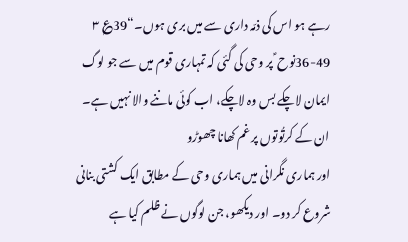رہے ہو اس کی ذمّہ داری سے میں بری ہوں۔“39؏ ۳
36-49نوح ؑ پر وحی کی گئی کہ تمہاری قوم میں سے جو لوگ ایمان لاچکے بس وہ لاچکے، اب کوئی ماننے والا نہیں ہے۔ ان کے کرتُوتوں پر غم کھانا چھوڑو
اور ہماری نگرانی میں ہماری وحی کے مطابق ایک کشتی بنانی شروع کر دو۔ اور دیکھو، جن لوگوں نے ظلم کیا ہے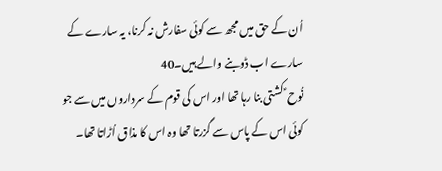اُن کے حق میں مجھ سے کوئی سفارش نہ کرنا، یہ سارے کے سارے اب ڈوبنے والے ہیں۔40
نُوح ؑ کشتی بنا رہا تھا اور اس کی قوم کے سرداروں میں سے جو کوئی اس کے پاس سے گزرتا تھا وہ اس کا مذاق اُڑاتا تھا۔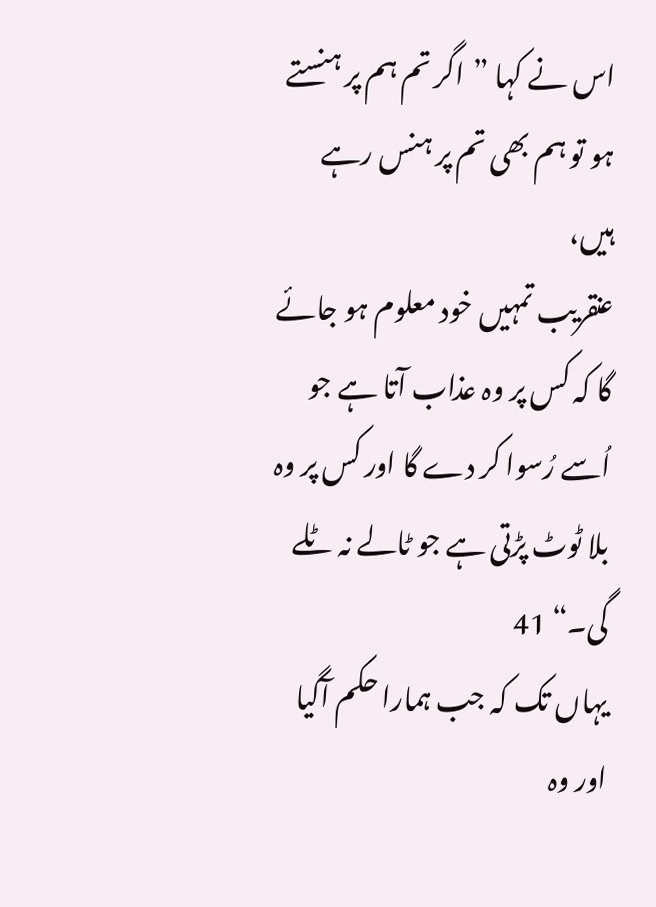اس نے کہا ”اگر تم ہم پر ہنستے ہو تو ہم بھی تم پر ہنس رہے ہیں،
عنقریب تمہیں خود معلوم ہو جائے گا کہ کس پر وہ عذاب آتا ہے جو اُسے رُسوا کر دے گا اور کس پر وہ بلا ٹوٹ پڑتی ہے جو ٹالے نہ ٹلے گی۔“ 41
یہاں تک کہ جب ہمارا حکم آگیا اور وہ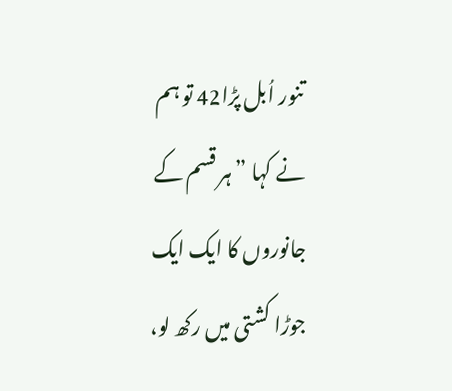تنور اُبل پڑا42 تو ہم نے کہا ”ہر قسم کے جانوروں کا ایک ایک جوڑا کشتی میں رکھ لو،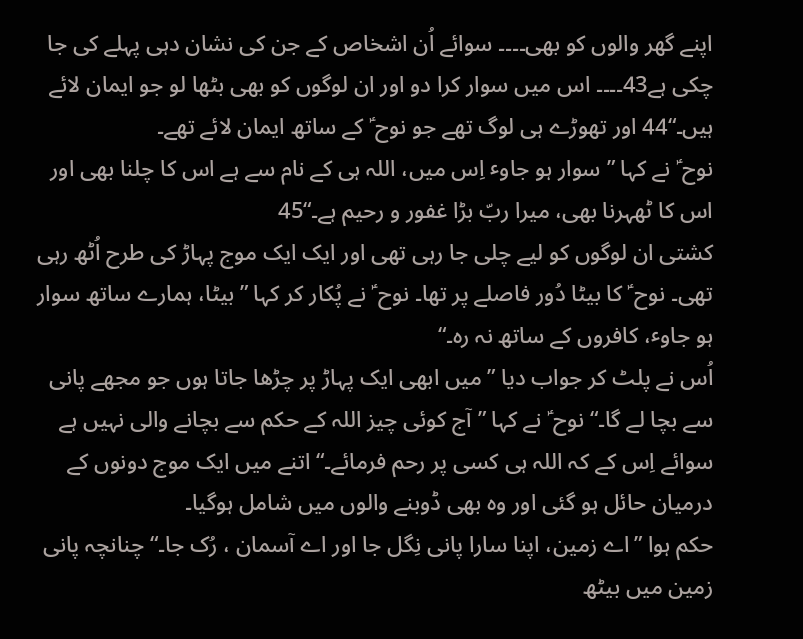اپنے گھر والوں کو بھی۔۔۔۔ سوائے اُن اشخاص کے جن کی نشان دہی پہلے کی جا چکی ہے43۔۔۔۔ اس میں سوار کرا دو اور ان لوگوں کو بھی بٹھا لو جو ایمان لائے ہیں۔“44 اور تھوڑے ہی لوگ تھے جو نوح ؑ کے ساتھ ایمان لائے تھے۔
نوح ؑ نے کہا ”سوار ہو جاوٴ اِس میں، اللہ ہی کے نام سے ہے اس کا چلنا بھی اور اس کا ٹھہرنا بھی، میرا ربّ بڑا غفور و رحیم ہے۔“45
کشتی ان لوگوں کو لیے چلی جا رہی تھی اور ایک ایک موج پہاڑ کی طرح اُٹھ رہی تھی۔ نوح ؑ کا بیٹا دُور فاصلے پر تھا۔ نوح ؑ نے پُکار کر کہا ”بیٹا، ہمارے ساتھ سوار ہو جاوٴ، کافروں کے ساتھ نہ رہ۔“
اُس نے پلٹ کر جواب دیا ” میں ابھی ایک پہاڑ پر چڑھا جاتا ہوں جو مجھے پانی سے بچا لے گا۔“ نوح ؑ نے کہا ”آج کوئی چیز اللہ کے حکم سے بچانے والی نہیں ہے سوائے اِس کے کہ اللہ ہی کسی پر رحم فرمائے۔“ اتنے میں ایک موج دونوں کے درمیان حائل ہو گئی اور وہ بھی ڈوبنے والوں میں شامل ہوگیا۔
حکم ہوا ”اے زمین، اپنا سارا پانی نِگل جا اور اے آسمان ، رُک جا۔“ چنانچہ پانی زمین میں بیٹھ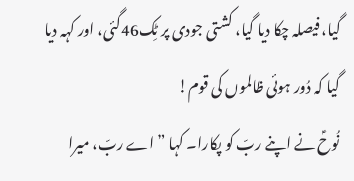گیا، فیصلہ چکا دیا گیا، کشتی جودی پر ٹِک46گئی، اور کہہ دیا گیا کہ دُور ہوئی ظالموں کی قوم!
نُوحؑ نے اپنے ربّ کو پکارا۔ کہا ”اے ربّ، میرا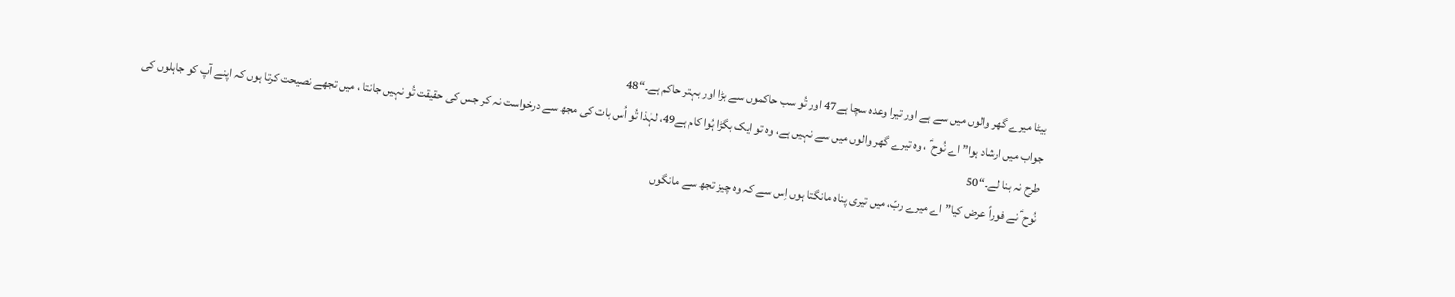بیٹا میرے گھر والوں میں سے ہے اور تیرا وعدہ سچا ہے47 اور تُو سب حاکموں سے بڑا اور بہتر حاکم ہے۔“48
جواب میں ارشاد ہوا” اے نُوح ؑ ، وہ تیرے گھر والوں میں سے نہیں ہے، وہ تو ایک بگڑا ہُوا کام ہے49، لہٰذا تُو اُس بات کی مجھ سے درخواست نہ کر جس کی حقیقت تُو نہیں جانتا ، میں تجھے نصیحت کرتا ہوں کہ اپنے آپ کو جاہلوں کی طرح نہ بنا لے۔“50
نُوح ؑ نے فوراً عرض کیا” اے میرے ربّ، میں تیری پناہ مانگتا ہوں اِس سے کہ وہ چیز تجھ سے مانگوں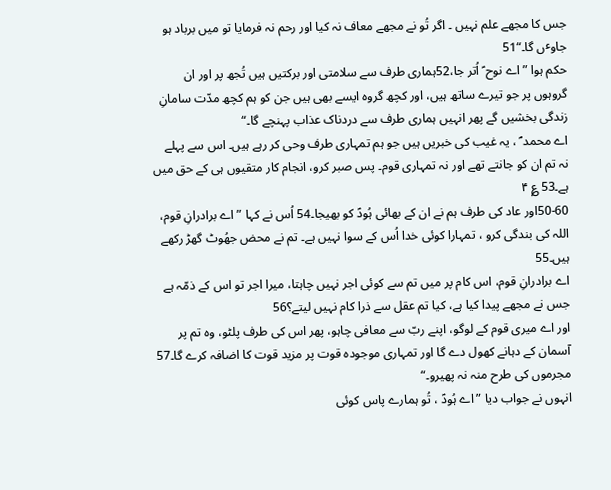جس کا مجھے علم نہیں ۔ اگر تُو نے مجھے معاف نہ کیا اور رحم نہ فرمایا تو میں برباد ہو جاوٴں گا۔“51
حکم ہوا ”اے نوح ؑ اُتر جا،52ہماری طرف سے سلامتی اور برکتیں ہیں تُجھ پر اور ان گروہوں پر جو تیرے ساتھ ہیں، اور کچھ گروہ ایسے بھی ہیں جن کو ہم کچھ مدّت سامانِ زندگی بخشیں گے پھر انہیں ہماری طرف سے دردناک عذاب پہنچے گا۔“
اے محمد ؐ ، یہ غیب کی خبریں ہیں جو ہم تمہاری طرف وحی کر رہے ہیں۔ اس سے پہلے نہ تم ان کو جانتے تھے اور نہ تمہاری قوم۔ پس صبر کرو، انجام کار متقیوں ہی کے حق میں ہے۔53 ؏ ۴
50-60اور عاد کی طرف ہم نے ان کے بھائی ہُودؑ کو بھیجا۔54 اُس نے کہا ”اے برادرانِ قوم، اللہ کی بندگی کرو ، تمہارا کوئی خدا اُس کے سوا نہیں ہے۔ تم نے محض جھُوٹ گھڑ رکھے ہیں۔55
اے برادرانِ قوم، اس کام پر میں تم سے کوئی اجر نہیں چاہتا، میرا اجر تو اس کے ذمّہ ہے جس نے مجھے پیدا کیا ہے، کیا تم عقل سے ذرا کام نہیں لیتے؟56
اور اے میری قوم کے لوگو، اپنے ربّ سے معافی چاہو، پھر اس کی طرف پلٹو، وہ تم پر آسمان کے دہانے کھول دے گا اور تمہاری موجودہ قوت پر مزید قوت کا اضافہ کرے گا۔57 مجرموں کی طرح منہ نہ پھیرو۔“
انہوں نے جواب دیا ”اے ہُودؑ ، تُو ہمارے پاس کوئی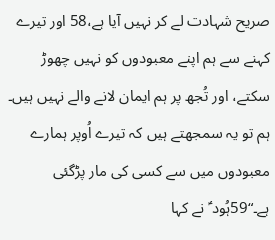صریح شہادت لے کر نہیں آیا ہے،58 اور تیرے کہنے سے ہم اپنے معبودوں کو نہیں چھوڑ سکتے، اور تُجھ پر ہم ایمان لانے والے نہیں ہیں۔
ہم تو یہ سمجھتے ہیں کہ تیرے اُوپر ہمارے معبودوں میں سے کسی کی مار پڑگئی ہے۔“59ہُود ؑ نے کہا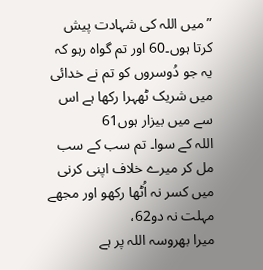”میں اللہ کی شہادت پیش کرتا ہوں۔60 اور تم گواہ رہو کہ یہ جو دُوسروں کو تم نے خدائی میں شریک ٹھہرا رکھا ہے اس سے میں بیزار ہوں61
اللہ کے سوا۔ تم سب کے سب مل کر میرے خلاف اپنی کرنی میں کسر نہ اُٹھا رکھو اور مجھے مہلت نہ دو62،
میرا بھروسہ اللہ پر ہے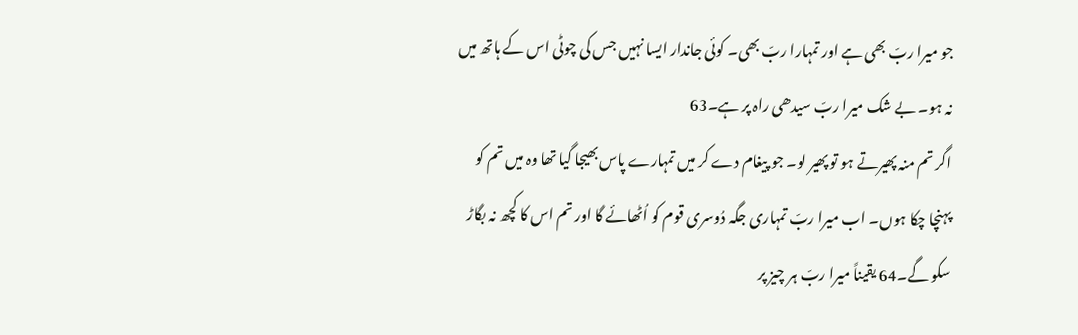جو میرا ربّ بھی ہے اور تمہارا ربّ بھی۔ کوئی جاندار ایسا نہیں جس کی چوٹی اس کے ہاتھ میں نہ ہو۔ بے شک میرا ربّ سیدھی راہ پر ہے۔63
اگر تم منہ پھیرتے ہو تو پھیر لو۔ جو پیغام دے کر میں تمہارے پاس بھیجا گیا تھا وہ میں تم کو پہنچا چکا ہوں۔ اب میرا ربّ تمہاری جگہ دُوسری قوم کو اُٹھائے گا اور تم اس کا کچھ نہ بگاڑ سکو گے۔64 یقیناً میرا ربّ ہر چیز پر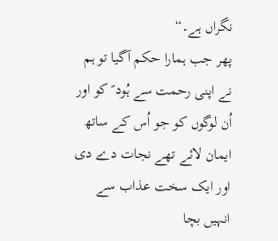نگراں ہے۔“
پھر جب ہمارا حکم آگیا تو ہم نے اپنی رحمت سے ہُود ؑ کو اور اُن لوگوں کو جو اُس کے ساتھ ایمان لائے تھے نجات دے دی اور ایک سخت عذاب سے انہیں بچا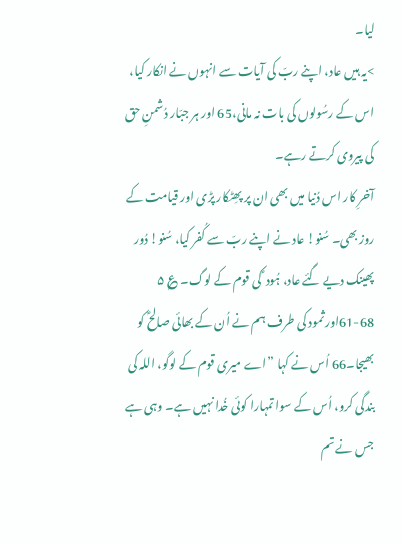لیا۔
>یہ ہیں عاد، اپنے ربّ کی آیات سے انہوں نے انکار کیا، اس کے رسُولوں کی بات نہ مانی،65 اور ہر جبّار دُشمنِ حق کی پیروی کرتے رہے۔
آخرِ کار اس دُنیا میں بھی ان پر پھِٹکار پڑی اور قیامت کے روز بھی۔ سُنو! عاد نے اپنے ربّ سے کُفر کیا، سُنو! دُور پھینک دیے گئے عاد، ہُود ؑ کی قوم کے لوگ۔ ؏ ۵
61-68اور ثمود کی طرف ہم نے اُن کے بھائی صالحؑ کو بھیجا۔66 اُس نے کہا ”اے میری قوم کے لوگو، اللہ کی بندگی کرو، اُس کے سوا تمہارا کوئی خُدا نہیں ہے۔ وہی ہے جس نے تم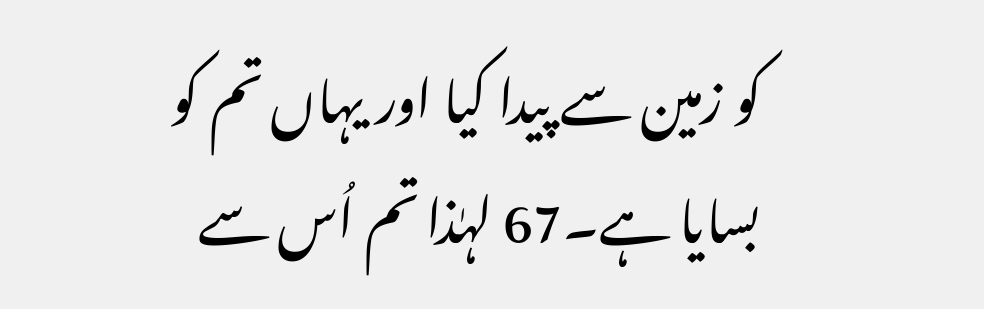کو زمین سے پیدا کیا اور یہاں تم کو بسایا ہے۔67 لہٰذا تم اُس سے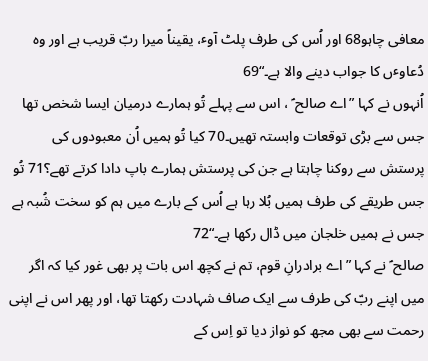معافی چاہو68 اور اُس کی طرف پلٹ آوٴ، یقیناً میرا ربّ قریب ہے اور وہ دُعاوٴں کا جواب دینے والا ہے۔“69
اُنہوں نے کہا ”اے صالح ؑ ، اس سے پہلے تُو ہمارے درمیان ایسا شخص تھا جس سے بڑی توقعات وابستہ تھیں۔70 کیا تُو ہمیں اُن معبودوں کی پرستش سے روکنا چاہتا ہے جن کی پرستش ہمارے باپ دادا کرتے تھے؟71 تُو جس طریقے کی طرف ہمیں بُلا رہا ہے اُس کے بارے میں ہم کو سخت شُبہ ہے جس نے ہمیں خلجان میں ڈال رکھا ہے۔“72
صالح ؑ نے کہا ”اے برادرانِ قوم، تم نے کچھ اس بات پر بھی غور کیا کہ اگر میں اپنے ربّ کی طرف سے ایک صاف شہادت رکھتا تھا، اور پھر اس نے اپنی رحمت سے بھی مجھ کو نواز دیا تو اِس کے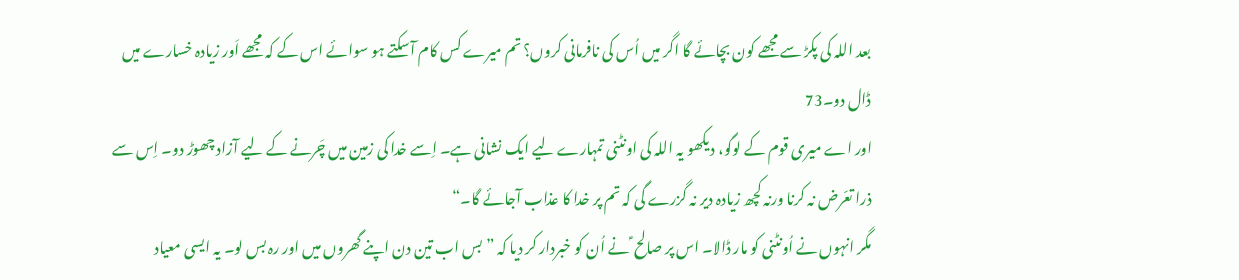بعد اللہ کی پکڑ سے مجھے کون بچائے گا اگر میں اُس کی نافرمانی کروں؟ تم میرے کس کام آسکتے ہو سوائے اس کے کہ مجھے اَور زیادہ خسارے میں ڈال دو۔73
اور اے میری قوم کے لوگو، دیکھو یہ اللہ کی اونٹنی تمہارے لیے ایک نشانی ہے۔ اِسے خدا کی زمین میں چَرنے کے لیے آزاد چھوڑ دو۔ اِس سے ذرا تعّرض نہ کرنا ورنہ کچھ زیادہ دیر نہ گزرے گی کہ تم پر خدا کا عذاب آجائے گا۔“
مگر انہوں نے اُونٹنی کو مار ڈالا۔ اس پر صالح ؑ نے اُن کو خبردار کر دیا کہ ”بس اب تین دن اپنے گھروں میں اور رہ بس لو۔ یہ ایسی معیاد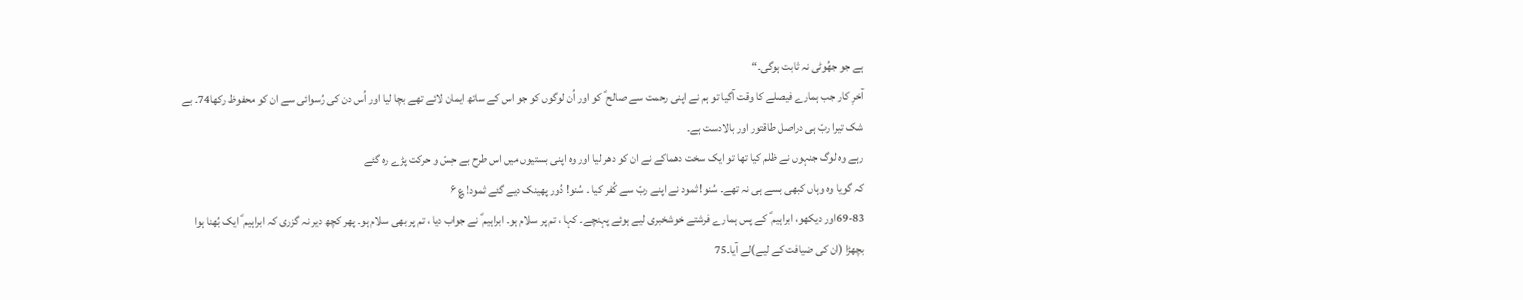ہے جو جھُوٹی نہ ثابت ہوگی۔“
آخرِ کار جب ہمارے فیصلے کا وقت آگیا تو ہم نے اپنی رحمت سے صالح ؑ کو اور اُن لوگوں کو جو اس کے ساتھ ایمان لائے تھے بچا لیا اور اُس دن کی رُسوائی سے ان کو محفوظ رکھا74۔ بے شک تیرا ربّ ہی دراصل طاقتور اور بالادست ہے۔
رہے وہ لوگ جنہوں نے ظلم کیا تھا تو ایک سخت دھماکے نے ان کو دھر لیا اور وہ اپنی بستیوں میں اس طرح بے حِسّ و حرکت پڑے رہ گئے
کہ گویا وہ وہاں کبھی بسے ہی نہ تھے۔ سُنو! ثمود نے اپنے ربّ سے کُفر کیا ۔ سُنو! دُور پھینک دیے گئے ثمود! ؏ ۶
69-83اور دیکھو، ابراہیم ؑ کے پس ہمارے فرشتے خوشخبری لیے ہوئے پہنچے۔ کہا ، تم پر سلام ہو۔ ابراہیم ؑ نے جواب دیا ، تم پر بھی سلام ہو۔ پھر کچھ دیر نہ گزری کہ ابراہیم ؑ ایک بُھنا ہوا بچھڑا (ان کی ضیافت کے لیے)لے آیا۔75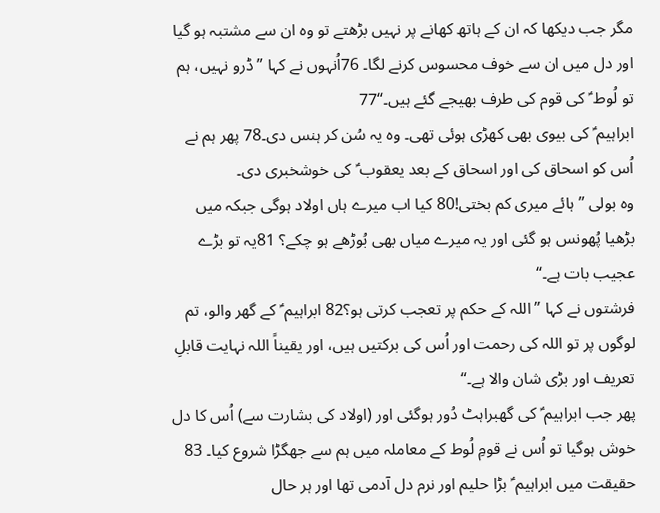مگر جب دیکھا کہ ان کے ہاتھ کھانے پر نہیں بڑھتے تو وہ ان سے مشتبہ ہو گیا اور دل میں ان سے خوف محسوس کرنے لگا۔ 76اُنہوں نے کہا ”ڈرو نہیں، ہم تو لُوط ؑ کی قوم کی طرف بھیجے گئے ہیں۔“77
ابراہیم ؑ کی بیوی بھی کھڑی ہوئی تھی۔ وہ یہ سُن کر ہنس دی۔78 پھر ہم نے اُس کو اسحاق کی اور اسحاق کے بعد یعقوب ؑ کی خوشخبری دی۔
وہ بولی ”ہائے میری کم بختی!80 کیا اب میرے ہاں اولاد ہوگی جبکہ میں بڑھیا پُھونس ہو گئی اور یہ میرے میاں بھی بُوڑھے ہو چکے؟ 81یہ تو بڑے عجیب بات ہے۔“
فرشتوں نے کہا ”اللہ کے حکم پر تعجب کرتی ہو؟82 ابراہیم ؑ کے گھر والو، تم لوگوں پر تو اللہ کی رحمت اور اُس کی برکتیں ہیں، اور یقیناً اللہ نہایت قابلِ تعریف اور بڑی شان والا ہے۔“
پھر جب ابراہیم ؑ کی گھبراہٹ دُور ہوگئی اور (اولاد کی بشارت سے) اُس کا دل خوش ہوگیا تو اُس نے قومِ لُوط کے معاملہ میں ہم سے جھگڑا شروع کیا۔ 83
حقیقت میں ابراہیم ؑ بڑا حلیم اور نرم دل آدمی تھا اور ہر حال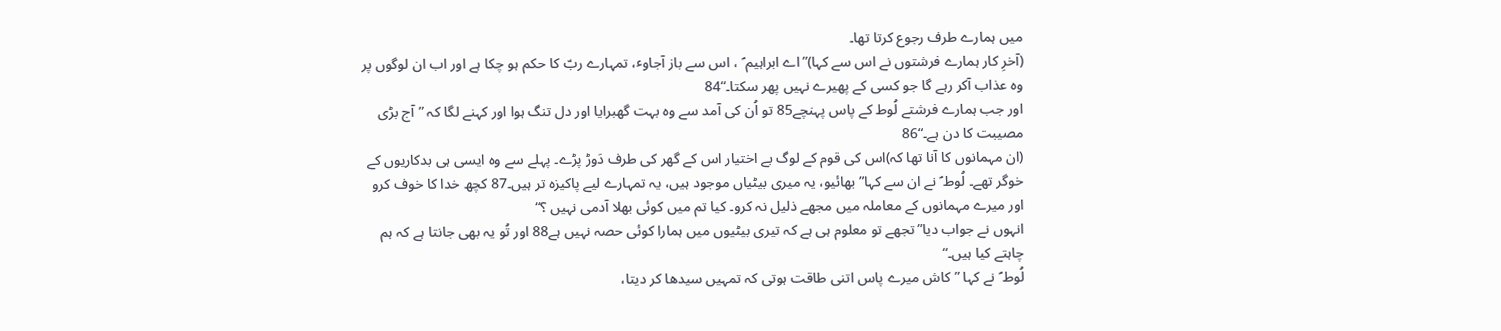میں ہمارے طرف رجوع کرتا تھا۔
(آخرِ کار ہمارے فرشتوں نے اس سے کہا)”اے ابراہیم ؑ ، اس سے باز آجاوٴ، تمہارے ربّ کا حکم ہو چکا ہے اور اب ان لوگوں پر وہ عذاب آکر رہے گا جو کسی کے پھیرے نہیں پھر سکتا۔“84
اور جب ہمارے فرشتے لُوط کے پاس پہنچے85 تو اُن کی آمد سے وہ بہت گھبرایا اور دل تنگ ہوا اور کہنے لگا کہ ”آج بڑی مصیبت کا دن ہے۔“86
(ان مہمانوں کا آنا تھا کہ)اس کی قوم کے لوگ بے اختیار اس کے گھر کی طرف دَوڑ پڑے۔ پہلے سے وہ ایسی ہی بدکاریوں کے خوگر تھے۔ لُوط ؑ نے ان سے کہا” بھائیو، یہ میری بیٹیاں موجود ہیں، یہ تمہارے لیے پاکیزہ تر ہیں۔87 کچھ خدا کا خوف کرو اور میرے مہمانوں کے معاملہ میں مجھے ذلیل نہ کرو۔ کیا تم میں کوئی بھلا آدمی نہیں ؟“
انہوں نے جواب دیا”تجھے تو معلوم ہی ہے کہ تیری بیٹیوں میں ہمارا کوئی حصہ نہیں ہے88 اور تُو یہ بھی جانتا ہے کہ ہم چاہتے کیا ہیں۔“
لُوط ؑ نے کہا ”کاش میرے پاس اتنی طاقت ہوتی کہ تمہیں سیدھا کر دیتا،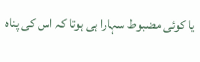یا کوئی مضبوط سہارا ہی ہوتا کہ اس کی پناہ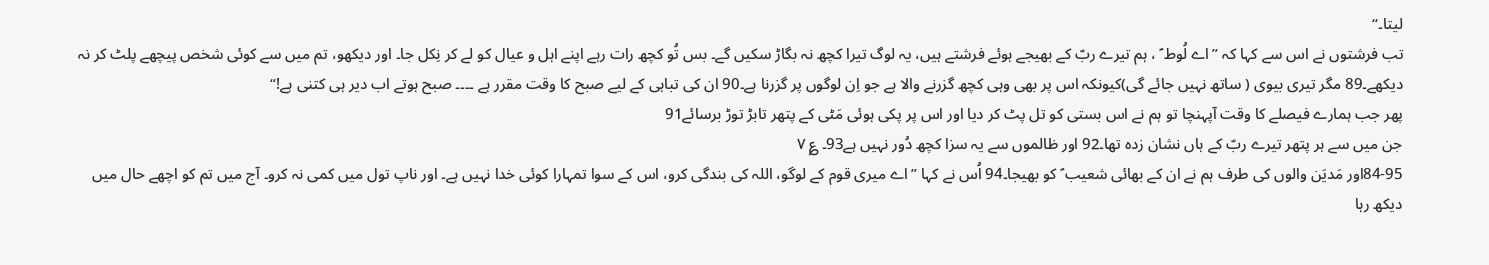لیتا۔“
تب فرشتوں نے اس سے کہا کہ ”اے لُوط ؑ ، ہم تیرے ربّ کے بھیجے ہوئے فرشتے ہیں، یہ لوگ تیرا کچھ نہ بگاڑ سکیں گے۔ بس تُو کچھ رات رہے اپنے اہل و عیال کو لے کر نِکل جا۔ اور دیکھو، تم میں سے کوئی شخص پیچھے پلٹ کر نہ دیکھے۔89 مگر تیری بیوی ( ساتھ نہیں جائے گی)کیونکہ اس پر بھی وہی کچھ گزرنے والا ہے جو اِن لوگوں پر گزرنا ہے۔90 ان کی تباہی کے لیے صبح کا وقت مقرر ہے ۔۔۔۔ صبح ہوتے اب دیر ہی کتنی ہے!“
پھر جب ہمارے فیصلے کا وقت آپہنچا تو ہم نے اس بستی کو تل پٹ کر دیا اور اس پر پکی ہوئی مَٹی کے پتھر تابڑ توڑ برسائے91
جن میں سے ہر پتھر تیرے ربّ کے ہاں نشان زدہ تھا۔92 اور ظالموں سے یہ سزا کچھ دُور نہیں ہے93۔ ؏ ۷
84-95اور مَدیَن والوں کی طرف ہم نے ان کے بھائی شعیب ؑ کو بھیجا۔94 اُس نے کہا ”اے میری قوم کے لوگو، اللہ کی بندگی کرو، اس کے سوا تمہارا کوئی خدا نہیں ہے۔ اور ناپ تول میں کمی نہ کرو۔ آج میں تم کو اچھے حال میں دیکھ رہا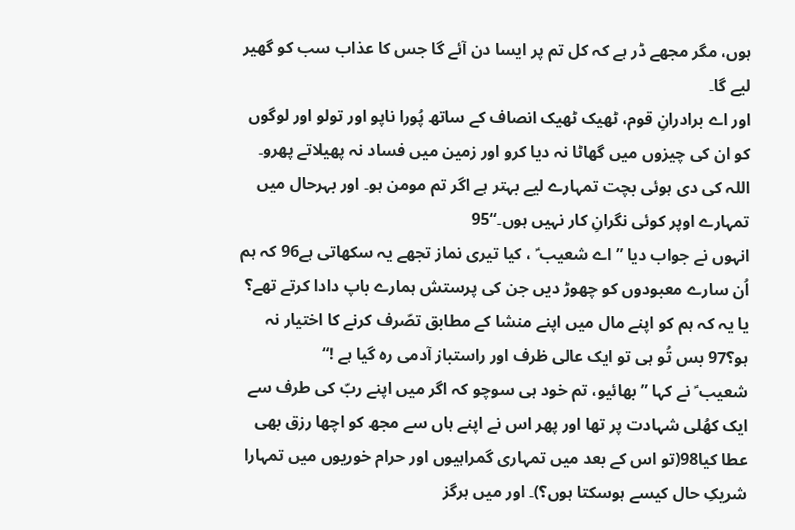ہوں، مگر مجھے ڈر ہے کہ کل تم پر ایسا دن آئے گا جس کا عذاب سب کو گھیر لیے گا۔
اور اے برادرانِ قوم، ٹھیک ٹھیک انصاف کے ساتھ پُورا ناپو اور تولو اور لوگوں کو ان کی چیزوں میں گھاٹا نہ دیا کرو اور زمین میں فساد نہ پھیلاتے پھرو۔
اللہ کی دی ہوئی بچت تمہارے لیے بہتر ہے اگر تم مومن ہو۔ اور بہرحال میں تمہارے اوپر کوئی نگرانِ کار نہیں ہوں۔“95
انہوں نے جواب دیا ”اے شعیب ؑ ، کیا تیری نماز تجھے یہ سکھاتی ہے96 کہ ہم اُن سارے معبودوں کو چھوڑ دیں جن کی پرستش ہمارے باپ دادا کرتے تھے؟ یا یہ کہ ہم کو اپنے مال میں اپنے منشا کے مطابق تصّرف کرنے کا اختیار نہ ہو؟97 بس تُو ہی تو ایک عالی ظرف اور راستباز آدمی رہ گیا ہے !“
شعیب ؑ نے کہا ”بھائیو، تم خود ہی سوچو کہ اگر میں اپنے ربّ کی طرف سے ایک کھُلی شہادت پر تھا اور پھر اس نے اپنے ہاں سے مجھ کو اچھا رزق بھی عطا کیا98(تو اس کے بعد میں تمہاری گمراہیوں اور حرام خوریوں میں تمہارا شریکِ حال کیسے ہوسکتا ہوں؟)۔ اور میں ہرگز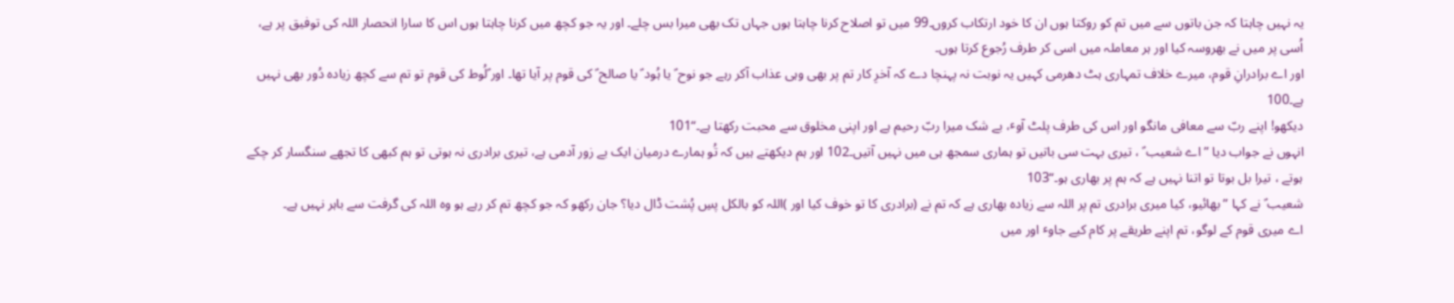یہ نہیں چاہتا کہ جن باتوں سے میں تم کو روکتا ہوں ان کا خود ارتکاب کروں۔99 میں تو اصلاح کرنا چاہتا ہوں جہاں تک بھی میرا بس چلے۔ اور یہ جو کچھ میں کرنا چاہتا ہوں اس کا سارا انحصار اللہ کی توفیق پر ہے، اُسی پر میں نے بھروسہ کیا اور ہر معاملہ میں اسی کر طرف رُجوع کرتا ہوں۔
اور اے برادرانِ قوم، میرے خلاف تمہاری ہٹ دھرمی کہیں یہ نوبت نہ پہنچا دے کہ آخرِ کار تم پر بھی وہی عذاب آکر رہے جو نوح ؑ یا ہُود ؑ یا صالح ؑ کی قوم پر آیا تھا۔ اور ؑلُوط کی قوم تو تم سے کچھ زیادہ دُور بھی نہیں ہے۔100
دیکھو! اپنے ربّ سے معافی مانگو اور اس کی طرف پلٹ آوٴ، بے شک میرا ربّ رحیم ہے اور اپنی مخلوق سے محبت رکھتا ہے۔“101
انہوں نے جواب دیا ”اے شعیب ؑ ، تیری بہت سی باتیں تو ہماری سمجھ ہی میں نہیں آتیں۔102 اور ہم دیکھتے ہیں کہ تُو ہمارے درمیان ایک بے زور آدمی ہے، تیری برادری نہ ہوتی تو ہم کبھی کا تجھے سنگسار کر چکے ہوتے ، تیرا بل بوتا تو اتنا نہیں ہے کہ ہم پر بھاری ہو۔“103
شعیب ؑ نے کہا ”بھائیو، کیا میری برادری تم پر اللہ سے زیادہ بھاری ہے کہ تم نے (برادری کا تو خوف کیا اور )اللہ کو بالکل پسِ پُشت ڈال دیا؟ جان رکھو کہ جو کچھ تم کر رہے ہو وہ اللہ کی گرفت سے باہر نہیں ہے۔
اے میری قوم کے لوگو، تم اپنے طریقے پر کام کیے جاوٴ اور میں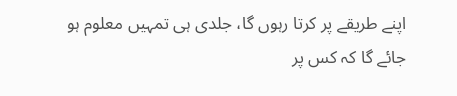اپنے طریقے پر کرتا رہوں گا، جلدی ہی تمہیں معلوم ہو جائے گا کہ کس پر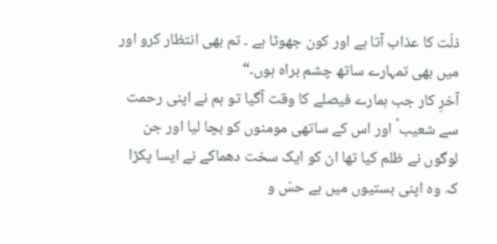ذلّت کا عذاب آتا ہے اور کون جھوٹا ہے ۔ تم بھی انتظار کرو اور میں بھی تمہارے ساتھ چشم براہ ہوں۔“
آخرِ کار جب ہمارے فیصلے کا وقت آگیا تو ہم نے اپنی رحمت سے شعیب ؑ اور اس کے ساتھی مومنوں کو بچا لیا اور جن لوگوں نے ظلم کیا تھا ان کو ایک سخت دھماکے نے ایسا پکڑا کہ وہ اپنی بستیوں میں بے حسّ و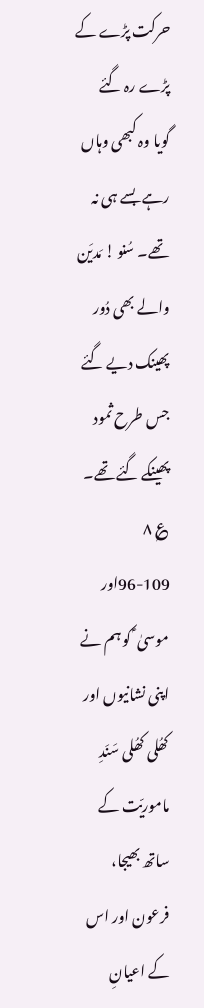حرکت پڑے کے پڑے رہ گئے
گویا وہ کبھی وہاں رہے بسے ہی نہ تھے۔ سُنو ! مَدیَن والے بھی دُور پھینک دیے گئے جس طرح ثمود پھینکے گئے تھے۔ ؏ ۸
96-109اور موسیٰ ؑ کو ہم نے اپنی نشانیوں اور کھُلی کھُلی سَنَدِ ماموریّت کے ساتھ بھیجا،
فرعون اور اس کے اعیانِ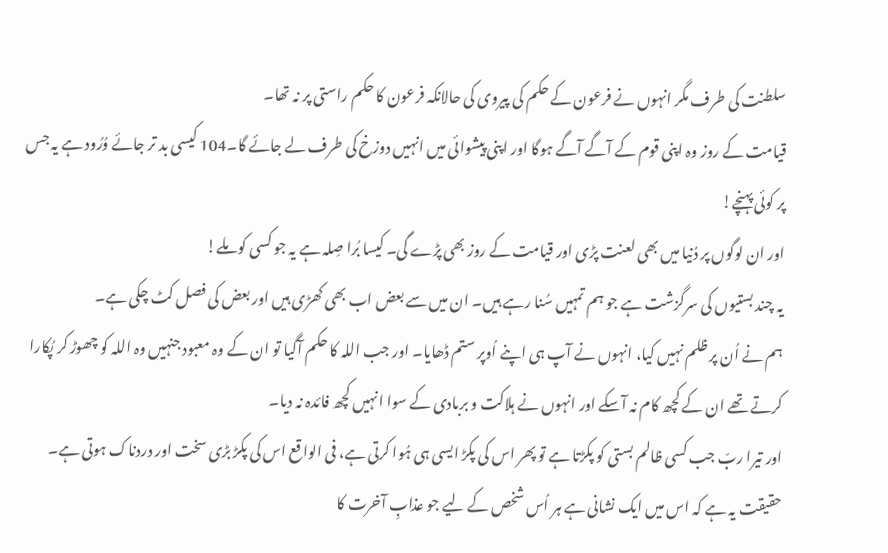سلطنت کی طرف مگر انہوں نے فرعون کے حکم کی پیروی کی حالانکہ فرعون کا حکم راستی پر نہ تھا۔
قیامت کے روز وہ اپنی قوم کے آگے آگے ہوگا اور اپنی پیشوائی میں انہیں دوزخ کی طرف لے جائے گا۔104 کیسی بد تر جائے وُرُود ہے یہ جس پر کوئی پہنچے!
اور ان لوگوں پر دُنیا میں بھی لعنت پڑی اور قیامت کے روز بھی پڑے گی۔ کیسا بُرا صِلہ ہے یہ جو کسی کو ملے!
یہ چند بستیوں کی سرگزشت ہے جو ہم تمہیں سُنا رہے ہیں۔ ان میں سے بعض اب بھی کھڑی ہیں اور بعض کی فصل کٹ چکی ہے۔
ہم نے اُن پر ظلم نہیں کیا، انہوں نے آپ ہی اپنے اُوپر ستم ڈھایا۔ اور جب اللہ کا حکم آگیا تو ان کے وہ معبود جنہیں وہ اللہ کو چھوڑ کر پُکارا کرتے تھے ان کے کچھ کام نہ آسکے اور انہوں نے ہلاکت و بربادی کے سوا انہیں کچھ فائدہ نہ دیا۔
اور تیرا ربّ جب کسی ظالم بستی کو پکڑتا ہے تو پھر اس کی پکڑ ایسی ہی ہُوا کرتی ہے، فی الواقع اس کی پکڑ بڑی سخت اور دردناک ہوتی ہے۔
حقیقت یہ ہے کہ اس میں ایک نشانی ہے ہر اُس شخص کے لیے جو عذابِ آخرت کا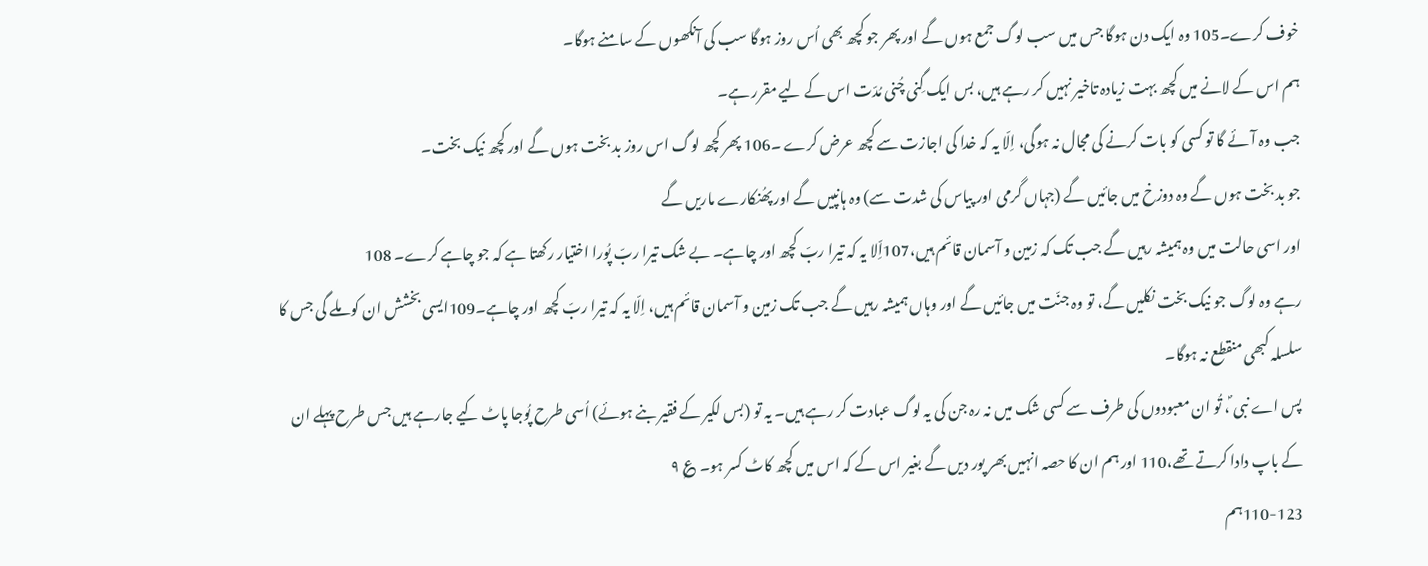خوف کرے۔105 وہ ایک دن ہوگا جس میں سب لوگ جمع ہوں گے اور پھر جو کچھ بھی اُس روز ہوگا سب کی آنکھوں کے سامنے ہوگا۔
ہم اس کے لانے میں کچھ بہت زیادہ تاخیر نہیں کر رہے ہیں، بس ایک گِنی چُنی مُدّت اس کے لیے مقرر ہے۔
جب وہ آئے گا تو کسی کو بات کرنے کی مجال نہ ہوگی، اِلّا یہ کہ خدا کی اجازت سے کچھ عرض کرے ۔106 پھر کچھ لوگ اس روز بد بخت ہوں گے اور کچھ نیک بخت۔
جو بد بخت ہوں گے وہ دوزخ میں جائیں گے (جہاں گرمی اور پیاس کی شدت سے) وہ ہانپیں گے اور پھُنکارے ماریں گے
اور اسی حالت میں وہ ہمیشہ رہیں گے جب تک کہ زمین و آسمان قائم ہیں،107اِّلا یہ کہ تیرا ربّ کچھ اور چاہے۔ بے شک تیرا ربّ پُورا اختیار رکھتا ہے کہ جو چاہے کرے۔ 108
رہے وہ لوگ جو نیک بخت نکلیں گے، تو وہ جنّت میں جائیں گے اور وہاں ہمیشہ رہیں گے جب تک زمین و آسمان قائم ہیں، اِلّا یہ کہ تیرا ربّ کچھ اور چاہے۔109ایسی بخشش ان کو ملے گی جس کا سلسلہ کبھی منقطع نہ ہوگا۔
پس اے نبی ؐ، تُو ان معبودوں کی طرف سے کسی شک میں نہ رہ جن کی یہ لوگ عبادت کر رہے ہیں۔ یہ تو (بس لکیر کے فقیر بنے ہوئے) اُسی طرح پُوجا پاٹ کیے جارہے ہیں جس طرح پہلے ان کے باپ دادا کرتے تھے،110 اور ہم ان کا حصہ انہیں بھر پور دیں گے بغیر اس کے کہ اس میں کچھ کاٹ کسر ہو۔ ؏ ۹
110-123ہم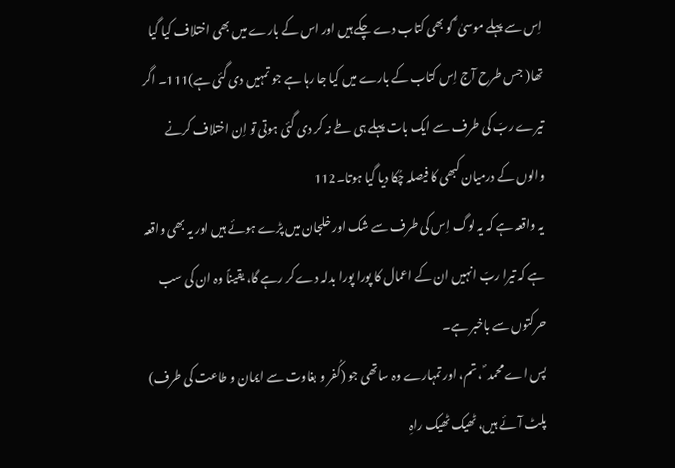اِس سے پہلے موسیٰ ؑ کو بھی کتاب دے چکے ہیں اور اس کے بارے میں بھی اختلاف کیا گیا تھا( جس طرح آج اِس کتاب کے بارے میں کیا جا رہا ہے جو تمہیں دی گئی ہے)111۔ اگر تیرے ربّ کی طرف سے ایک بات پہلے ہی طے نہ کر دی گئی ہوتی تو اِن اختلاف کرنے والوں کے درمیان کبھی کا فیصلہ چُکا دیا گیا ہوتا۔112
یہ واقعہ ہے کہ یہ لوگ اِس کی طرف سے شک اور خلجان میں پڑے ہوئے ہیں اور یہ بھی واقعہ ہے کہ تیرا ربّ انہیں ان کے اعمال کا پورا پورا بدلہ دے کر رہے گا، یقیناً وہ ان کی سب حرکتوں سے باخبر ہے۔
پس اے محمد ؐ ، تم، اور تمہارے وہ ساتھی جو (کُفر و بغاوت سے ایمان و طاعت کی طرف) پلٹ آئے ہیں، ٹھیک ٹھیک راہِ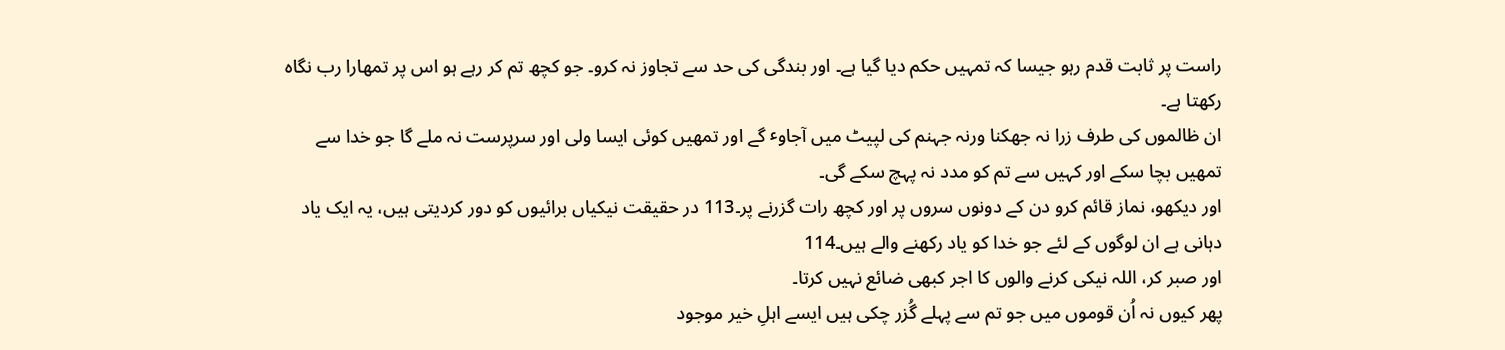راست پر ثابت قدم رہو جیسا کہ تمہیں حکم دیا گیا ہے۔ اور بندگی کی حد سے تجاوز نہ کرو۔ جو کچھ تم کر رہے ہو اس پر تمھارا رب نگاہ رکھتا ہے۔
ان ظالموں کی طرف زرا نہ جھکنا ورنہ جہنم کی لپیٹ میں آجاوٴ گے اور تمھیں کوئی ایسا ولی اور سرپرست نہ ملے گا جو خدا سے تمھیں بچا سکے اور کہیں سے تم کو مدد نہ پہچ سکے گی۔
اور دیکھو، نماز قائم کرو دن کے دونوں سروں پر اور کچھ رات گزرنے پر۔113 در حقیقت نیکیاں برائیوں کو دور کردیتی ہیں، یہ ایک یاد دہانی ہے ان لوگوں کے لئے جو خدا کو یاد رکھنے والے ہیں۔114
اور صبر کر، اللہ نیکی کرنے والوں کا اجر کبھی ضائع نہیں کرتا۔
پھر کیوں نہ اُن قوموں میں جو تم سے پہلے گُزر چکی ہیں ایسے اہلِ خیر موجود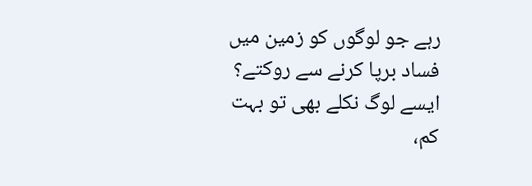رہے جو لوگوں کو زمین میں فساد برپا کرنے سے روکتے؟ ایسے لوگ نکلے بھی تو بہت کم،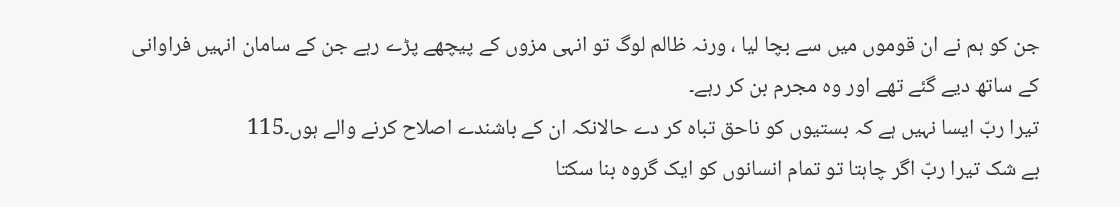جن کو ہم نے ان قوموں میں سے بچا لیا ، ورنہ ظالم لوگ تو انہی مزوں کے پیچھے پڑے رہے جن کے سامان انہیں فراوانی کے ساتھ دیے گئے تھے اور وہ مجرم بن کر رہے۔
تیرا ربّ ایسا نہیں ہے کہ بستیوں کو ناحق تباہ کر دے حالانکہ ان کے باشندے اصلاح کرنے والے ہوں۔115
بے شک تیرا ربّ اگر چاہتا تو تمام انسانوں کو ایک گروہ بنا سکتا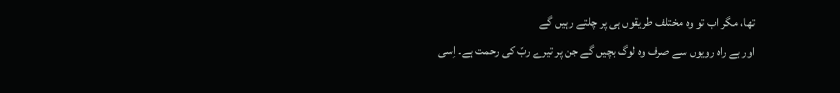تھا، مگر اب تو وہ مختلف طریقوں ہی پر چلتے رہیں گے
اور بے راہ رویوں سے صرف وہ لوگ بچیں گے جن پر تیرے ربّ کی رحمت ہے۔ اِسی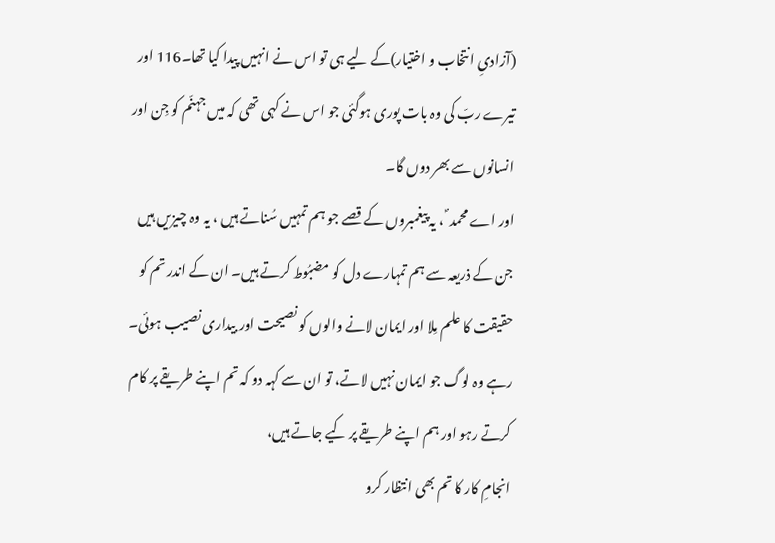(آزادیِ انتخاب و اختیار)کے لیے ہی تو اس نے انہیں پیدا کیا تھا۔116 اور تیرے ربّ کی وہ بات پوری ہوگئی جو اس نے کہی تھی کہ میں جہنّم کو جِن اور انسانوں سے بھر دوں گا۔
اور اے محمد ؐ ، یہ پیغمبروں کے قصے جو ہم تمہیں سُناتے ہیں ، یہ وہ چیزیں ہیں جن کے ذریعہ سے ہم تمہارے دل کو مضبُوط کرتے ہیں۔ ان کے اندر تم کو حقیقت کا علم مِلا اور ایمان لانے والوں کو نصیحت اور بیداری نصیب ہوئی۔
رہے وہ لوگ جو ایمان نہیں لاتے، تو ان سے کہہ دو کہ تم اپنے طریقے پر کام کرتے رہو اور ہم اپنے طریقے پر کیے جاتے ہیں،
انجامِ کار کا تم بھی انتظار کرو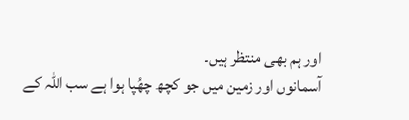اور ہم بھی منتظر ہیں۔
آسمانوں اور زمین میں جو کچھ چھُپا ہوا ہے سب اللہ کے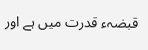قبضہء قدرت میں ہے اور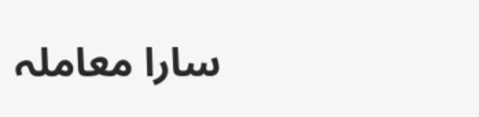سارا معاملہ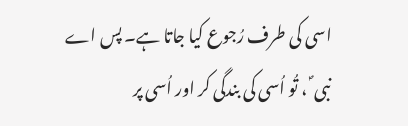اسی کی طرف رُجوع کیا جاتا ہے۔ پس اے نبی ؐ ، تُو اُسی کی بندگی کر اور اُسی پر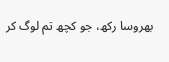بھروسا رکھ، جو کچھ تم لوگ کر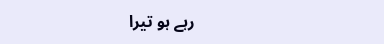رہے ہو تیرا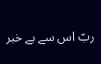ربّ اس سے بے خبر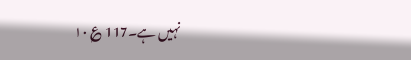نہیں ہے۔117 ؏ ۱۰